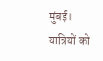मुंबई। यात्रियों को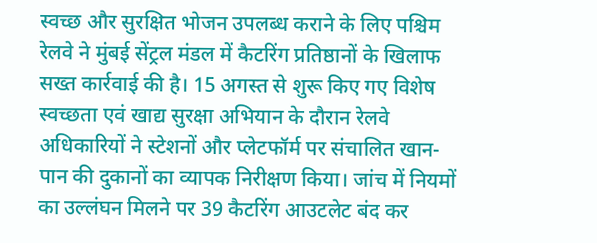स्वच्छ और सुरक्षित भोजन उपलब्ध कराने के लिए पश्चिम रेलवे ने मुंबई सेंट्रल मंडल में कैटरिंग प्रतिष्ठानों के खिलाफ सख्त कार्रवाई की है। 15 अगस्त से शुरू किए गए विशेष स्वच्छता एवं खाद्य सुरक्षा अभियान के दौरान रेलवे अधिकारियों ने स्टेशनों और प्लेटफॉर्म पर संचालित खान-पान की दुकानों का व्यापक निरीक्षण किया। जांच में नियमों का उल्लंघन मिलने पर 39 कैटरिंग आउटलेट बंद कर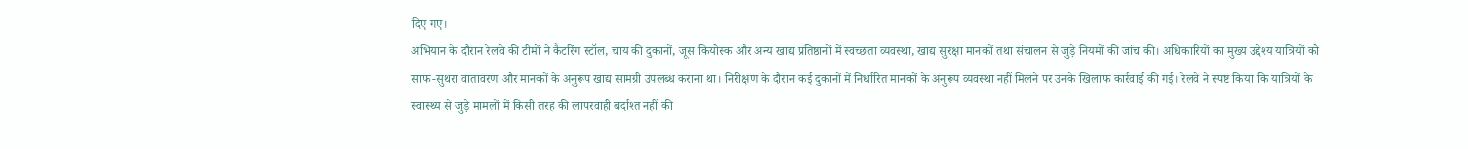दिए गए।
अभियान के दौरान रेलवे की टीमों ने कैटरिंग स्टॉल, चाय की दुकानों, जूस कियोस्क और अन्य खाद्य प्रतिष्ठानों में स्वच्छता व्यवस्था, खाद्य सुरक्षा मानकों तथा संचालन से जुड़े नियमों की जांच की। अधिकारियों का मुख्य उद्देश्य यात्रियों को साफ-सुथरा वातावरण और मानकों के अनुरूप खाद्य सामग्री उपलब्ध कराना था। निरीक्षण के दौरान कई दुकानों में निर्धारित मानकों के अनुरूप व्यवस्था नहीं मिलने पर उनके खिलाफ कार्रवाई की गई। रेलवे ने स्पष्ट किया कि यात्रियों के स्वास्थ्य से जुड़े मामलों में किसी तरह की लापरवाही बर्दाश्त नहीं की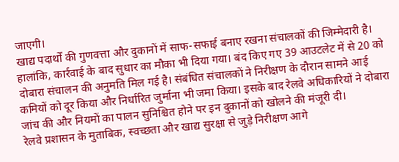जाएगी।
खाद्य पदार्थों की गुणवत्ता और दुकानों में साफ-सफाई बनाए रखना संचालकों की जिम्मेदारी है। हालांकि, कार्रवाई के बाद सुधार का मौका भी दिया गया। बंद किए गए 39 आउटलेट में से 20 को दोबारा संचालन की अनुमति मिल गई है। संबंधित संचालकों ने निरीक्षण के दौरान सामने आई कमियों को दूर किया और निर्धारित जुर्माना भी जमा किया। इसके बाद रेलवे अधिकारियों ने दोबारा जांच की और नियमों का पालन सुनिश्चित होने पर इन दुकानों को खोलने की मंजूरी दी।
रेलवे प्रशासन के मुताबिक, स्वच्छता और खाद्य सुरक्षा से जुड़े निरीक्षण आगे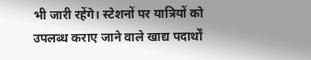भी जारी रहेंगे। स्टेशनों पर यात्रियों को उपलब्ध कराए जाने वाले खाद्य पदार्थों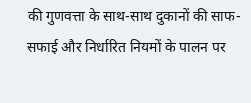की गुणवत्ता के साथ-साथ दुकानों की साफ-सफाई और निर्धारित नियमों के पालन पर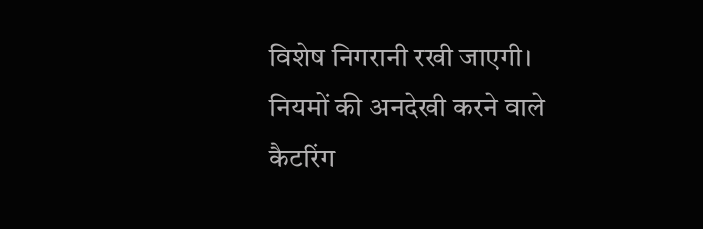विशेष निगरानी रखी जाएगी। नियमों की अनदेखी करने वाले कैटरिंग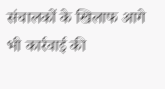संचालकों के खिलाफ आगे भी कार्रवाई की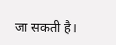जा सकती है।